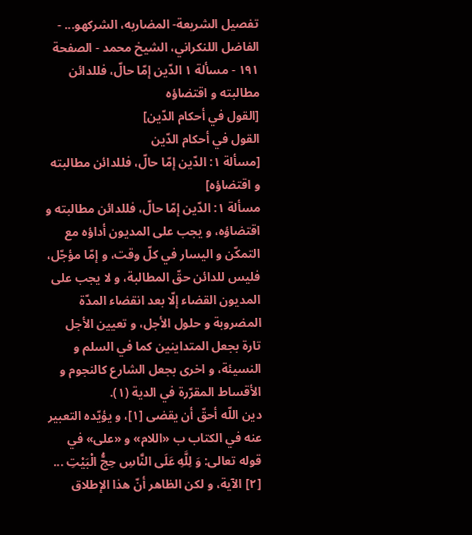تفصيل الشريعة- المضاربه، الشركهو... - الفاضل اللنكراني، الشيخ محمد - الصفحة ١٩١ - مسألة ١ الدّين إمّا حالّ، فللدائن مطالبته و اقتضاؤه
[القول في أحكام الدّين]
القول في أحكام الدّين
[مسألة ١: الدّين إمّا حالّ، فللدائن مطالبته و اقتضاؤه]
مسألة ١: الدّين إمّا حالّ، فللدائن مطالبته و اقتضاؤه، و يجب على المديون أداؤه مع التمكّن و اليسار في كلّ وقت، و إمّا مؤجّل، فليس للدائن حقّ المطالبة، و لا يجب على المديون القضاء إلّا بعد انقضاء المدّة المضروبة و حلول الأجل، و تعيين الأجل تارة بجعل المتداينين كما في السلم و النسيئة، و اخرى بجعل الشارع كالنجوم و الأقساط المقرّرة في الدية (١).
دين اللّه أحقّ أن يقضى [١]، و يؤيّده التعبير عنه في الكتاب ب «اللام» و «على» في قوله تعالى: وَ لِلَّهِ عَلَى النَّاسِ حِجُّ الْبَيْتِ ... [٢] الآية، و لكن الظاهر أنّ هذا الإطلاق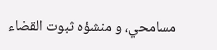مسامحي، و منشؤه ثبوت القضاء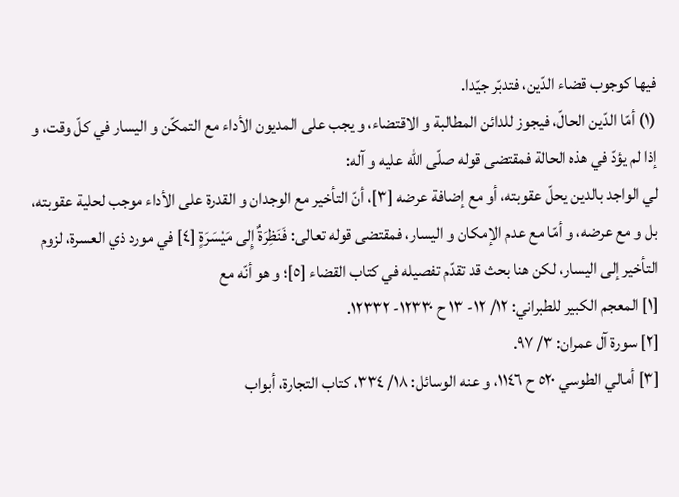فيها كوجوب قضاء الدّين، فتدبّر جيّدا.
(١) أمّا الدّين الحالّ، فيجوز للدائن المطالبة و الاقتضاء، و يجب على المديون الأداء مع التمكّن و اليسار في كلّ وقت، و إذا لم يؤدّ في هذه الحالة فمقتضى قوله صلّى اللّه عليه و آله:
لي الواجد بالدين يحلّ عقوبته، أو مع إضافة عرضه [٣]، أنّ التأخير مع الوجدان و القدرة على الأداء موجب لحلية عقوبته، بل و مع عرضه، و أمّا مع عدم الإمكان و اليسار، فمقتضى قوله تعالى: فَنَظِرَةٌ إِلى مَيْسَرَةٍ [٤] في مورد ذي العسرة، لزوم التأخير إلى اليسار، لكن هنا بحث قد تقدّم تفصيله في كتاب القضاء [٥]؛ و هو أنّه مع
[١] المعجم الكبير للطبراني: ١٢/ ١٢- ١٣ ح ١٢٣٣٠- ١٢٣٣٢.
[٢] سورة آل عمران: ٣/ ٩٧.
[٣] أمالي الطوسي ٥٢٠ ح ١١٤٦، و عنه الوسائل: ١٨/ ٣٣٤، كتاب التجارة، أبواب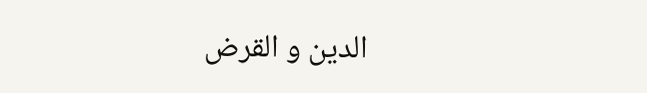الدين و القرض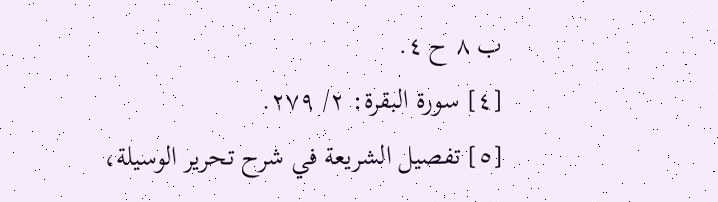ب ٨ ح ٤.
[٤] سورة البقرة: ٢/ ٢٧٩.
[٥] تفصيل الشريعة في شرح تحرير الوسيلة،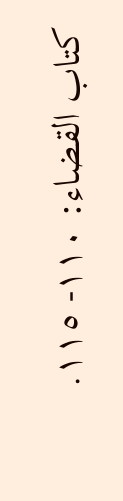كتاب القضاء: ١١٠- ١١٥.